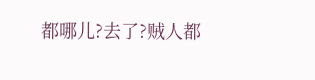都哪儿?去了?贼人都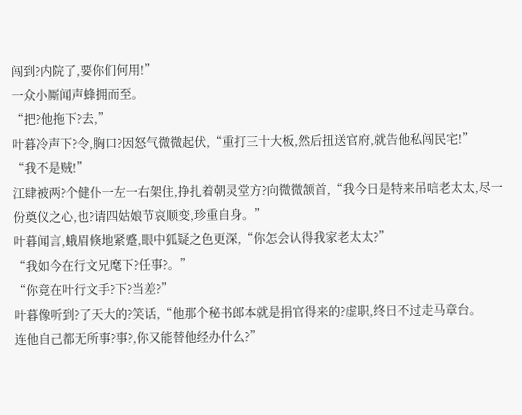闯到?内院了,要你们何用!”
一众小厮闻声蜂拥而至。
“把?他拖下?去,”
叶暮冷声下?令,胸口?因怒气微微起伏,“重打三十大板,然后扭送官府,就告他私闯民宅!”
“我不是贼!”
江肆被两?个健仆一左一右架住,挣扎着朝灵堂方?向微微颔首,“我今日是特来吊唁老太太,尽一份奠仪之心,也?请四姑娘节哀顺变,珍重自身。”
叶暮闻言,蛾眉倏地紧蹙,眼中狐疑之色更深,“你怎会认得我家老太太?”
“我如今在行文兄麾下?任事?。”
“你竟在叶行文手?下?当差?”
叶暮像听到?了天大的?笑话,“他那个秘书郎本就是捐官得来的?虚职,终日不过走马章台。
连他自己都无所事?事?,你又能替他经办什么?”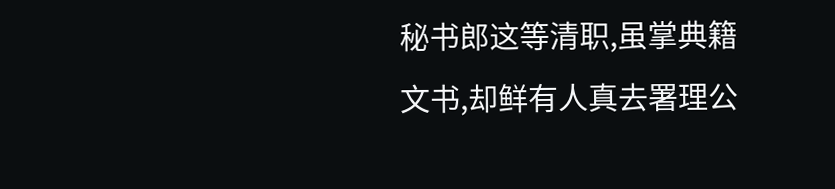秘书郎这等清职,虽掌典籍文书,却鲜有人真去署理公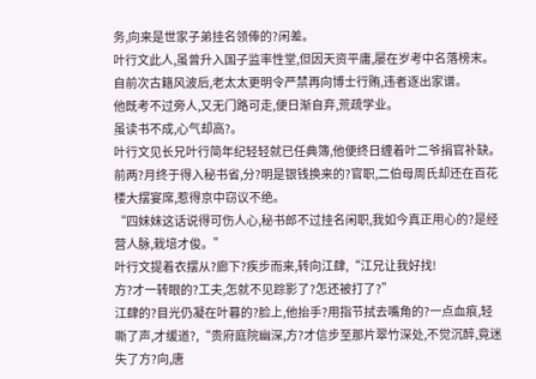务,向来是世家子弟挂名领俸的?闲差。
叶行文此人,虽曾升入国子监率性堂,但因天资平庸,屡在岁考中名落榜末。
自前次古籍风波后,老太太更明令严禁再向博士行贿,违者逐出家谱。
他既考不过旁人,又无门路可走,便日渐自弃,荒疏学业。
虽读书不成,心气却高?。
叶行文见长兄叶行简年纪轻轻就已任典簿,他便终日缠着叶二爷捐官补缺。
前两?月终于得入秘书省,分?明是银钱换来的?官职,二伯母周氏却还在百花楼大摆宴席,惹得京中窃议不绝。
“四妹妹这话说得可伤人心,秘书郎不过挂名闲职,我如今真正用心的?是经营人脉,栽培才俊。”
叶行文提着衣摆从?廊下?疾步而来,转向江肆,“江兄让我好找!
方?才一转眼的?工夫,怎就不见踪影了?怎还被打了?”
江肆的?目光仍凝在叶暮的?脸上,他抬手?用指节拭去嘴角的?一点血痕,轻嘶了声,才缓道?,“贵府庭院幽深,方?才信步至那片翠竹深处,不觉沉醉,竟迷失了方?向,唐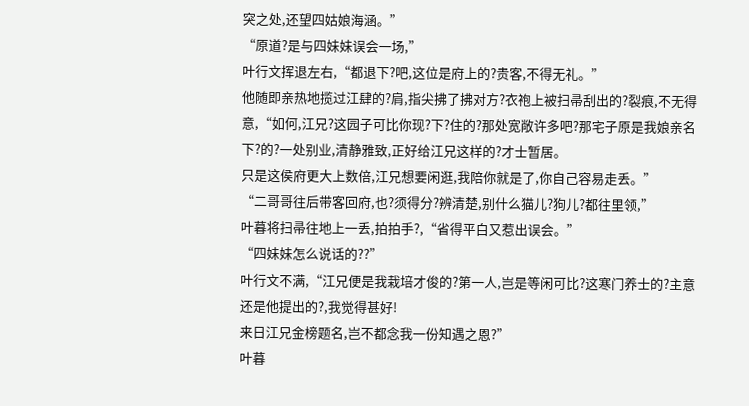突之处,还望四姑娘海涵。”
“原道?是与四妹妹误会一场,”
叶行文挥退左右,“都退下?吧,这位是府上的?贵客,不得无礼。”
他随即亲热地揽过江肆的?肩,指尖拂了拂对方?衣袍上被扫帚刮出的?裂痕,不无得意,“如何,江兄?这园子可比你现?下?住的?那处宽敞许多吧?那宅子原是我娘亲名下?的?一处别业,清静雅致,正好给江兄这样的?才士暂居。
只是这侯府更大上数倍,江兄想要闲逛,我陪你就是了,你自己容易走丢。”
“二哥哥往后带客回府,也?须得分?辨清楚,别什么猫儿?狗儿?都往里领,”
叶暮将扫帚往地上一丢,拍拍手?,“省得平白又惹出误会。”
“四妹妹怎么说话的??”
叶行文不满,“江兄便是我栽培才俊的?第一人,岂是等闲可比?这寒门养士的?主意还是他提出的?,我觉得甚好!
来日江兄金榜题名,岂不都念我一份知遇之恩?”
叶暮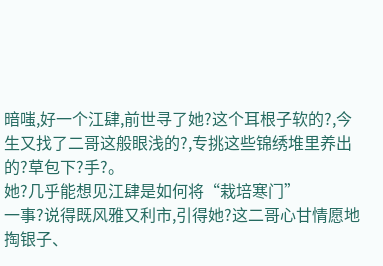暗嗤,好一个江肆,前世寻了她?这个耳根子软的?,今生又找了二哥这般眼浅的?,专挑这些锦绣堆里养出的?草包下?手?。
她?几乎能想见江肆是如何将“栽培寒门”
一事?说得既风雅又利市,引得她?这二哥心甘情愿地掏银子、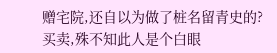赠宅院,还自以为做了桩名留青史的?买卖,殊不知此人是个白眼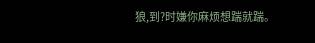狼,到?时嫌你麻烦想踹就踹。